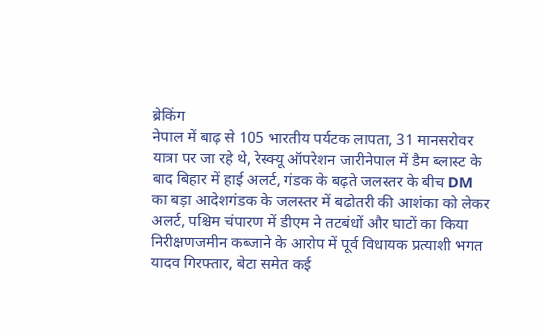ब्रेकिंग
नेपाल में बाढ़ से 105 भारतीय पर्यटक लापता, 31 मानसरोवर यात्रा पर जा रहे थे, रेस्क्यू ऑपरेशन जारीनेपाल में डैम ब्लास्ट के बाद बिहार में हाई अलर्ट, गंडक के बढ़ते जलस्तर के बीच DM का बड़ा आदेशगंडक के जलस्तर में बढोतरी की आशंका को लेकर अलर्ट, पश्चिम चंपारण में डीएम ने तटबंधों और घाटों का किया निरीक्षणजमीन कब्जाने के आरोप में पूर्व विधायक प्रत्याशी भगत यादव गिरफ्तार, बेटा समेत कई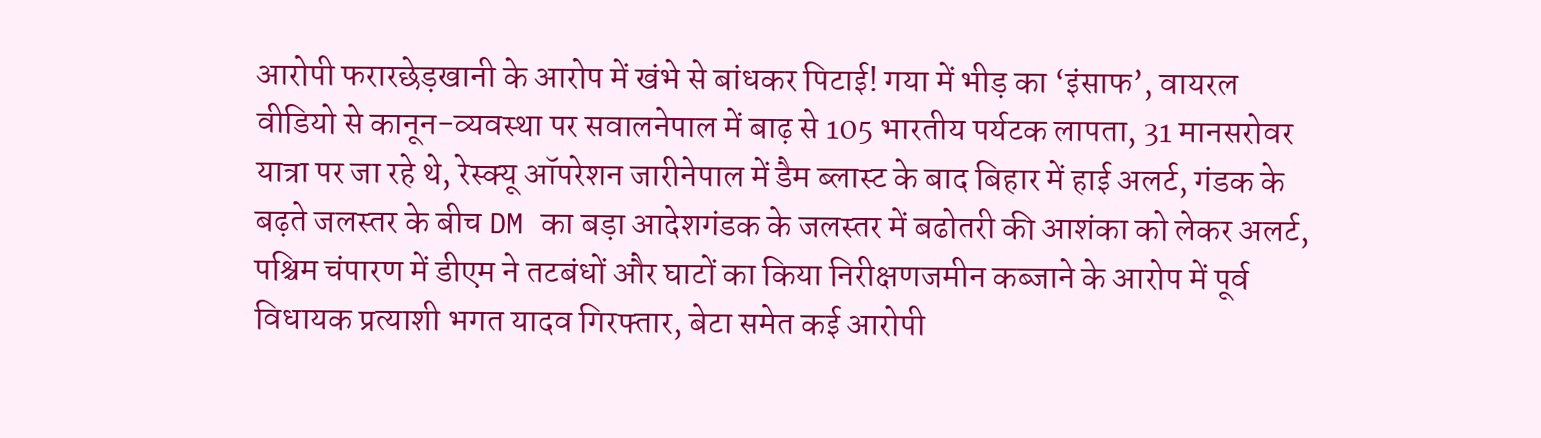आरोपी फरारछेड़खानी के आरोप में खंभे से बांधकर पिटाई! गया में भीड़ का ‘इंसाफ’, वायरल वीडियो से कानून-व्यवस्था पर सवालनेपाल में बाढ़ से 105 भारतीय पर्यटक लापता, 31 मानसरोवर यात्रा पर जा रहे थे, रेस्क्यू ऑपरेशन जारीनेपाल में डैम ब्लास्ट के बाद बिहार में हाई अलर्ट, गंडक के बढ़ते जलस्तर के बीच DM का बड़ा आदेशगंडक के जलस्तर में बढोतरी की आशंका को लेकर अलर्ट, पश्चिम चंपारण में डीएम ने तटबंधों और घाटों का किया निरीक्षणजमीन कब्जाने के आरोप में पूर्व विधायक प्रत्याशी भगत यादव गिरफ्तार, बेटा समेत कई आरोपी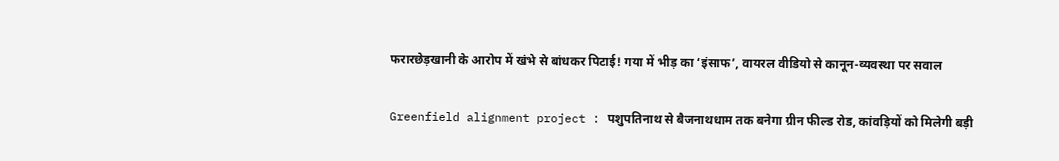फरारछेड़खानी के आरोप में खंभे से बांधकर पिटाई! गया में भीड़ का ‘इंसाफ’, वायरल वीडियो से कानून-व्यवस्था पर सवाल

Greenfield alignment project : पशुपतिनाथ से बैजनाथधाम तक बनेगा ग्रीन फील्ड रोड, कांवड़ियों को मिलेगी बड़ी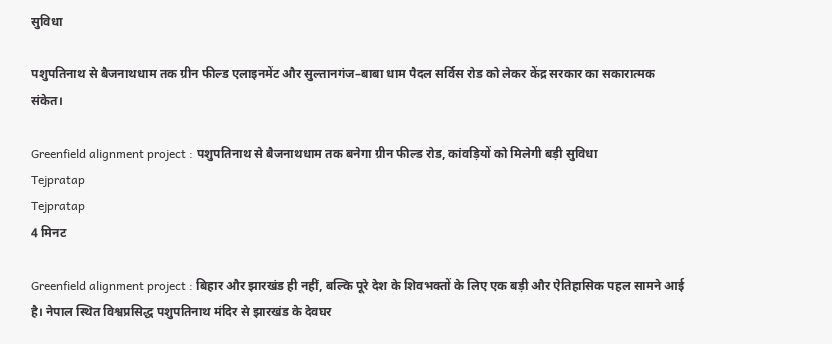सुविधा

पशुपतिनाथ से बैजनाथधाम तक ग्रीन फील्ड एलाइनमेंट और सुल्तानगंज–बाबा धाम पैदल सर्विस रोड को लेकर केंद्र सरकार का सकारात्मक संकेत।

Greenfield alignment project : पशुपतिनाथ से बैजनाथधाम तक बनेगा ग्रीन फील्ड रोड, कांवड़ियों को मिलेगी बड़ी सुविधा
Tejpratap
Tejpratap
4 मिनट

Greenfield alignment project : बिहार और झारखंड ही नहीं, बल्कि पूरे देश के शिवभक्तों के लिए एक बड़ी और ऐतिहासिक पहल सामने आई है। नेपाल स्थित विश्वप्रसिद्ध पशुपतिनाथ मंदिर से झारखंड के देवघर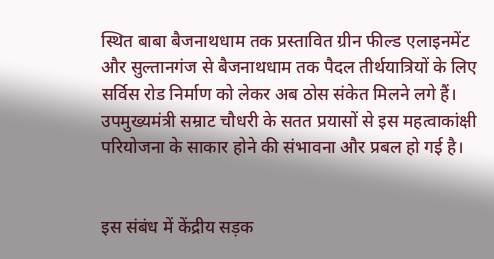स्थित बाबा बैजनाथधाम तक प्रस्तावित ग्रीन फील्ड एलाइनमेंट और सुल्तानगंज से बैजनाथधाम तक पैदल तीर्थयात्रियों के लिए सर्विस रोड निर्माण को लेकर अब ठोस संकेत मिलने लगे हैं। उपमुख्यमंत्री सम्राट चौधरी के सतत प्रयासों से इस महत्वाकांक्षी परियोजना के साकार होने की संभावना और प्रबल हो गई है।


इस संबंध में केंद्रीय सड़क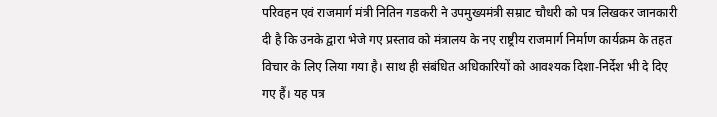परिवहन एवं राजमार्ग मंत्री नितिन गडकरी ने उपमुख्यमंत्री सम्राट चौधरी को पत्र लिखकर जानकारी दी है कि उनके द्वारा भेजे गए प्रस्ताव को मंत्रालय के नए राष्ट्रीय राजमार्ग निर्माण कार्यक्रम के तहत विचार के लिए लिया गया है। साथ ही संबंधित अधिकारियों को आवश्यक दिशा-निर्देश भी दे दिए गए हैं। यह पत्र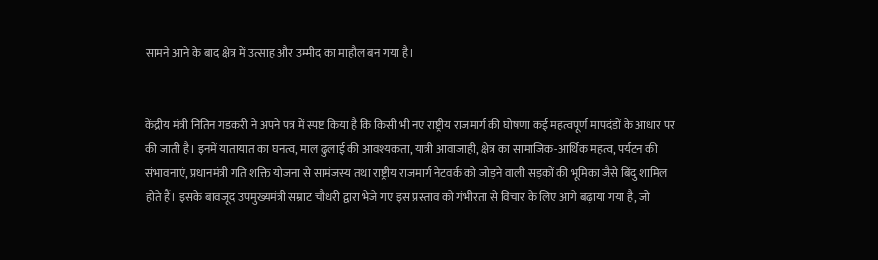सामने आने के बाद क्षेत्र में उत्साह और उम्मीद का माहौल बन गया है।


केंद्रीय मंत्री नितिन गडकरी ने अपने पत्र में स्पष्ट किया है कि किसी भी नए राष्ट्रीय राजमार्ग की घोषणा कई महत्वपूर्ण मापदंडों के आधार पर की जाती है। इनमें यातायात का घनत्व, माल ढुलाई की आवश्यकता, यात्री आवाजाही, क्षेत्र का सामाजिक-आर्थिक महत्व, पर्यटन की संभावनाएं, प्रधानमंत्री गति शक्ति योजना से सामंजस्य तथा राष्ट्रीय राजमार्ग नेटवर्क को जोड़ने वाली सड़कों की भूमिका जैसे बिंदु शामिल होते हैं। इसके बावजूद उपमुख्यमंत्री सम्राट चौधरी द्वारा भेजे गए इस प्रस्ताव को गंभीरता से विचार के लिए आगे बढ़ाया गया है, जो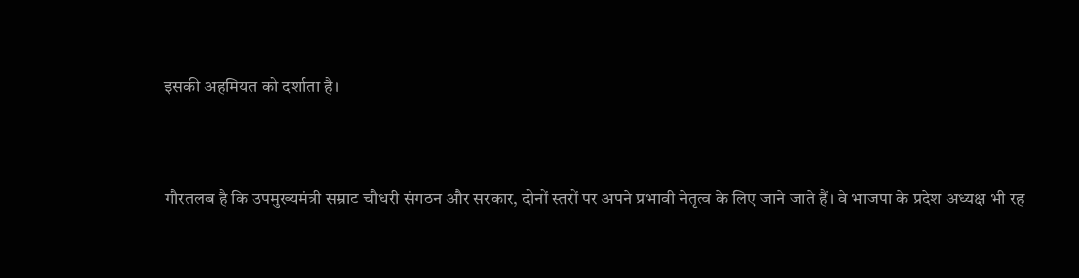इसकी अहमियत को दर्शाता है।


गौरतलब है कि उपमुख्यमंत्री सम्राट चौधरी संगठन और सरकार, दोनों स्तरों पर अपने प्रभावी नेतृत्व के लिए जाने जाते हैं। वे भाजपा के प्रदेश अध्यक्ष भी रह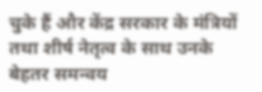चुके हैं और केंद्र सरकार के मंत्रियों तथा शीर्ष नेतृत्व के साथ उनके बेहतर समन्वय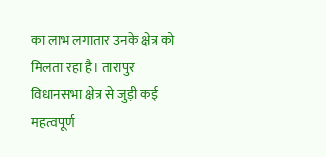का लाभ लगातार उनके क्षेत्र को मिलता रहा है। तारापुर विधानसभा क्षेत्र से जुड़ी कई महत्वपूर्ण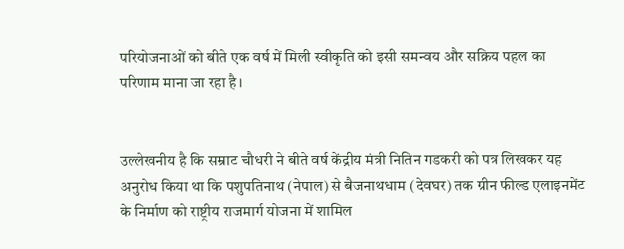परियोजनाओं को बीते एक वर्ष में मिली स्वीकृति को इसी समन्वय और सक्रिय पहल का परिणाम माना जा रहा है।


उल्लेखनीय है कि सम्राट चौधरी ने बीते वर्ष केंद्रीय मंत्री नितिन गडकरी को पत्र लिखकर यह अनुरोध किया था कि पशुपतिनाथ (नेपाल) से बैजनाथधाम (देवघर) तक ग्रीन फील्ड एलाइनमेंट के निर्माण को राष्ट्रीय राजमार्ग योजना में शामिल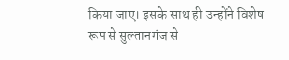किया जाए। इसके साथ ही उन्होंने विशेष रूप से सुल्तानगंज से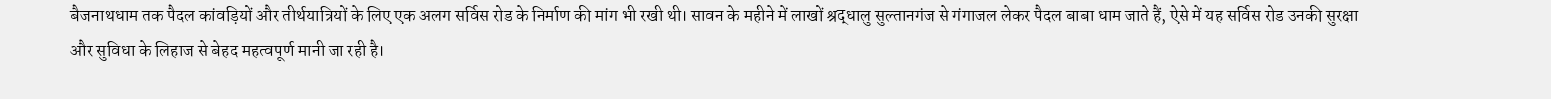बैजनाथधाम तक पैदल कांवड़ियों और तीर्थयात्रियों के लिए एक अलग सर्विस रोड के निर्माण की मांग भी रखी थी। सावन के महीने में लाखों श्रद्धालु सुल्तानगंज से गंगाजल लेकर पैदल बाबा धाम जाते हैं, ऐसे में यह सर्विस रोड उनकी सुरक्षा और सुविधा के लिहाज से बेहद महत्वपूर्ण मानी जा रही है।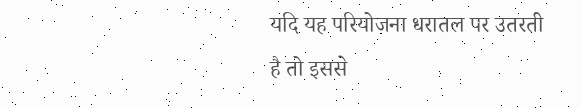यदि यह परियोजना धरातल पर उतरती है तो इससे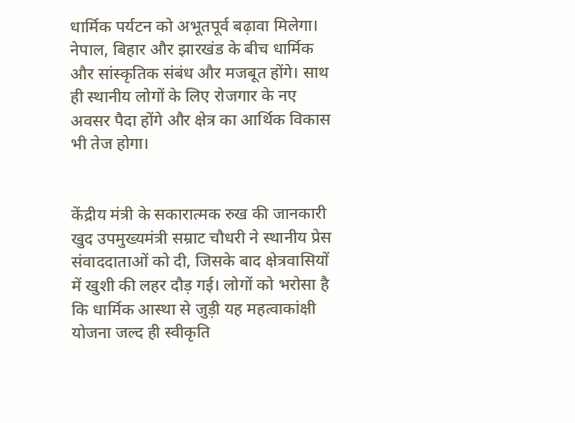धार्मिक पर्यटन को अभूतपूर्व बढ़ावा मिलेगा। नेपाल, बिहार और झारखंड के बीच धार्मिक और सांस्कृतिक संबंध और मजबूत होंगे। साथ ही स्थानीय लोगों के लिए रोजगार के नए अवसर पैदा होंगे और क्षेत्र का आर्थिक विकास भी तेज होगा।


केंद्रीय मंत्री के सकारात्मक रुख की जानकारी खुद उपमुख्यमंत्री सम्राट चौधरी ने स्थानीय प्रेस संवाददाताओं को दी, जिसके बाद क्षेत्रवासियों में खुशी की लहर दौड़ गई। लोगों को भरोसा है कि धार्मिक आस्था से जुड़ी यह महत्वाकांक्षी योजना जल्द ही स्वीकृति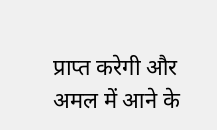प्राप्त करेगी और अमल में आने के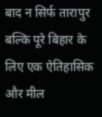बाद न सिर्फ तारापुर बल्कि पूरे बिहार के लिए एक ऐतिहासिक और मील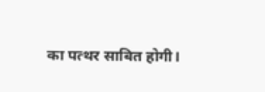का पत्थर साबित होगी।